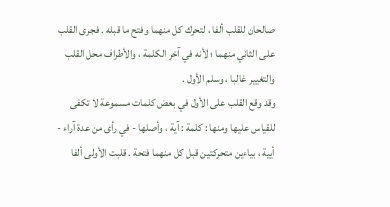صالحان للقلب ألفا ، لتحرك كل منهما وفتح ما قبله . فجرى القلب على الثاني منهما ؛ لأنه في آخر الكلمة ، والأطراف محل القلب والتغيير غالبا ، وسلم الأول .
وقد وقع القلب على الأول في بعض كلمات مسموعة لا تكفى للقياس عليها ومنها : كلمة : آية ، وأصلها - في رأى من عدة آراء - أيية ، بياءين متحركتين قبل كل منهما فتحة . قلبت الأولى ألفا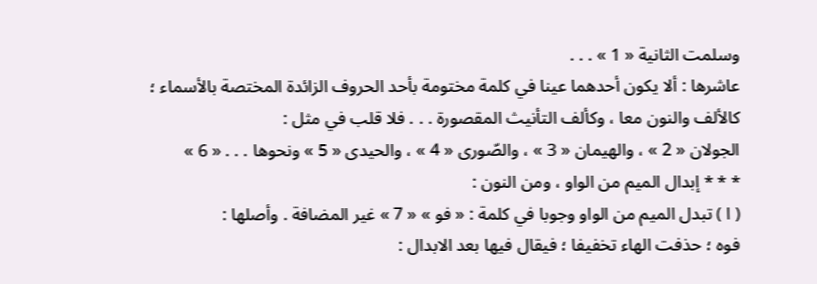وسلمت الثانية « 1 » . . .
عاشرها : ألا يكون أحدهما عينا في كلمة مختومة بأحد الحروف الزائدة المختصة بالأسماء ؛ كالألف والنون معا ، وكألف التأنيث المقصورة . . . فلا قلب في مثل :
الجولان « 2 » ، والهيمان « 3 » ، والصّورى « 4 » ، والحيدى « 5 » ونحوها . . . « 6 »
* * * إبدال الميم من الواو ، ومن النون :
( ا ) تبدل الميم من الواو وجوبا في كلمة : « فو » « 7 » غير المضافة . وأصلها :
فوه ؛ حذفت الهاء تخفيفا ؛ فيقال فيها بعد الابدال :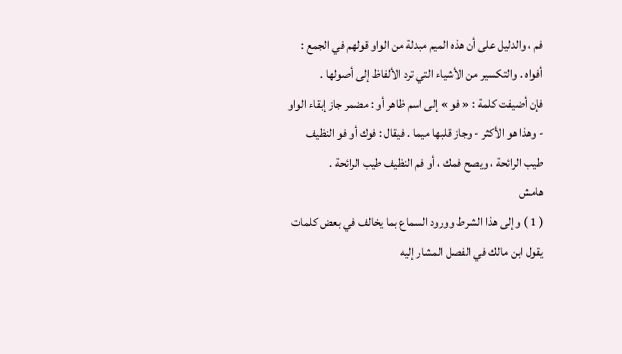فم ، والدليل على أن هذه الميم مبدلة من الواو قولهم في الجمع : أفواه . والتكسير من الأشياء التي ترد الألفاظ إلى أصولها .
فإن أضيفت كلمة : « فو » إلى اسم ظاهر أو : مضمر جاز إبقاء الواو - وهذا هو الأكثر - وجاز قلبها ميما . فيقال : فوك أو فو النظيف طيب الرائحة ، ويصح فمك ، أو فم النظيف طيب الرائحة .
هامش
( 1 ) وإلى هذا الشرط وورود السماع بما يخالف في بعض كلمات يقول ابن مالك في الفصل المشار إليه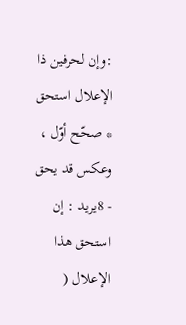:وإن لحرفين ذا الإعلال استحق * صحّح أوّل ، وعكس قد يحق - 8يريد : إن استحق هذا الإعلال (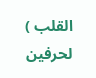القلب ) لحرفين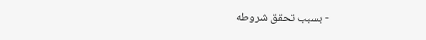- بسبب تحقق شروطه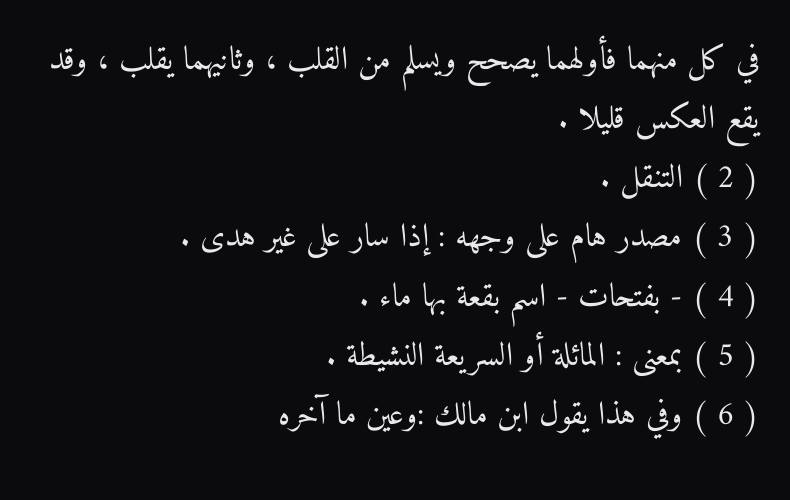في كل منهما فأولهما يصحح ويسلم من القلب ، وثانيهما يقلب ، وقد يقع العكس قليلا .
( 2 ) التنقل .
( 3 ) مصدر هام على وجهه : إذا سار على غير هدى .
( 4 ) - بفتحات - اسم بقعة بها ماء .
( 5 ) بمعنى : المائلة أو السريعة النشيطة .
( 6 ) وفي هذا يقول ابن مالك :وعين ما آخره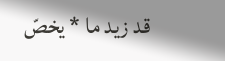قد زيد ما * يخصّ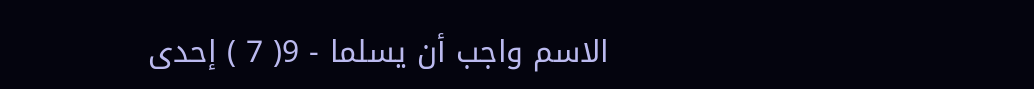الاسم واجب أن يسلما - 9( 7 ) إحدى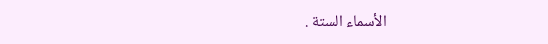الأسماء الستة .